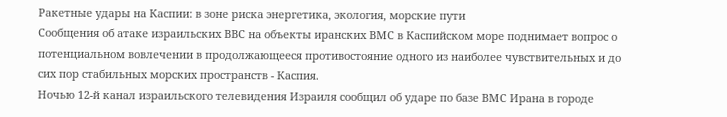Ракетные удары на Каспии: в зоне риска энергетика, экология, морские пути
Сообщения об атаке израильских ВВС на объекты иранских ВМС в Каспийском море поднимает вопрос о потенциальном вовлечении в продолжающееся противостояние одного из наиболее чувствительных и до сих пор стабильных морских пространств - Каспия.
Ночью 12-й канал израильского телевидения Израиля сообщил об ударе по базе ВМС Ирана в городе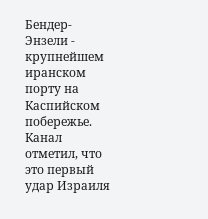Бендер-Энзели - крупнейшем иранском порту на Каспийском побережье. Канал отметил, что это первый удар Израиля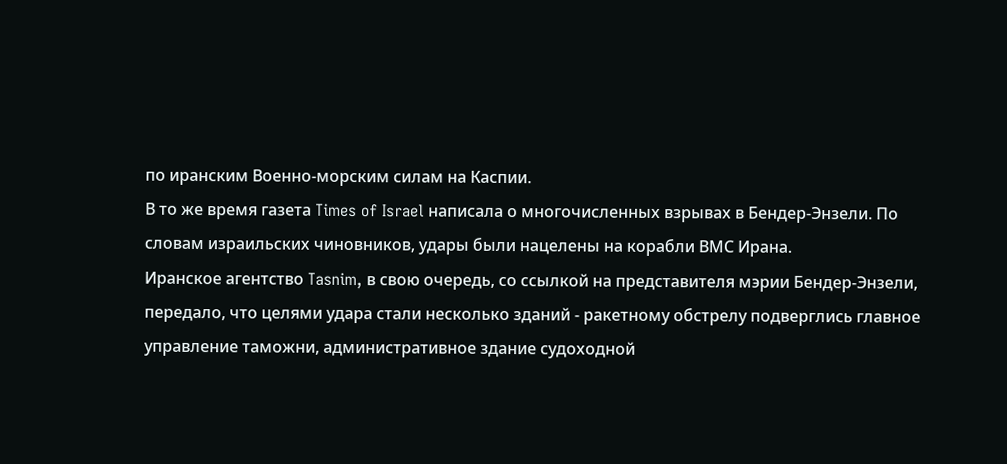по иранским Военно-морским силам на Каспии.
В то же время газета Times of Israel написала о многочисленных взрывах в Бендер-Энзели. По словам израильских чиновников, удары были нацелены на корабли ВМС Ирана.
Иранское агентство Tasnim, в свою очередь, со ссылкой на представителя мэрии Бендер-Энзели, передало, что целями удара стали несколько зданий - ракетному обстрелу подверглись главное управление таможни, административное здание судоходной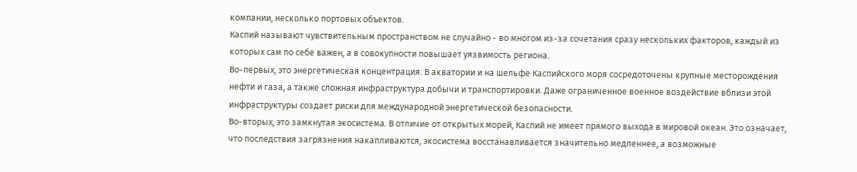компании, несколько портовых объектов.
Каспий называют чувствительным пространством не случайно - во многом из-за сочетания сразу нескольких факторов, каждый из которых сам по себе важен, а в совокупности повышает уязвимость региона.
Во-первых, это энергетическая концентрация. В акватории и на шельфе Каспийского моря сосредоточены крупные месторождения нефти и газа, а также сложная инфраструктура добычи и транспортировки. Даже ограниченное военное воздействие вблизи этой инфраструктуры создает риски для международной энергетической безопасности.
Во-вторых, это замкнутая экосистема. В отличие от открытых морей, Каспий не имеет прямого выхода в мировой океан. Это означает, что последствия загрязнения накапливаются, экосистема восстанавливается значительно медленнее, а возможные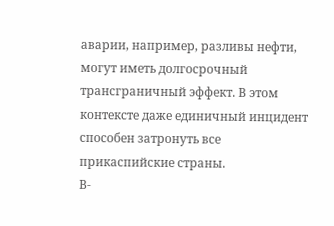аварии, например, разливы нефти, могут иметь долгосрочный трансграничный эффект. В этом контексте даже единичный инцидент способен затронуть все прикаспийские страны.
В-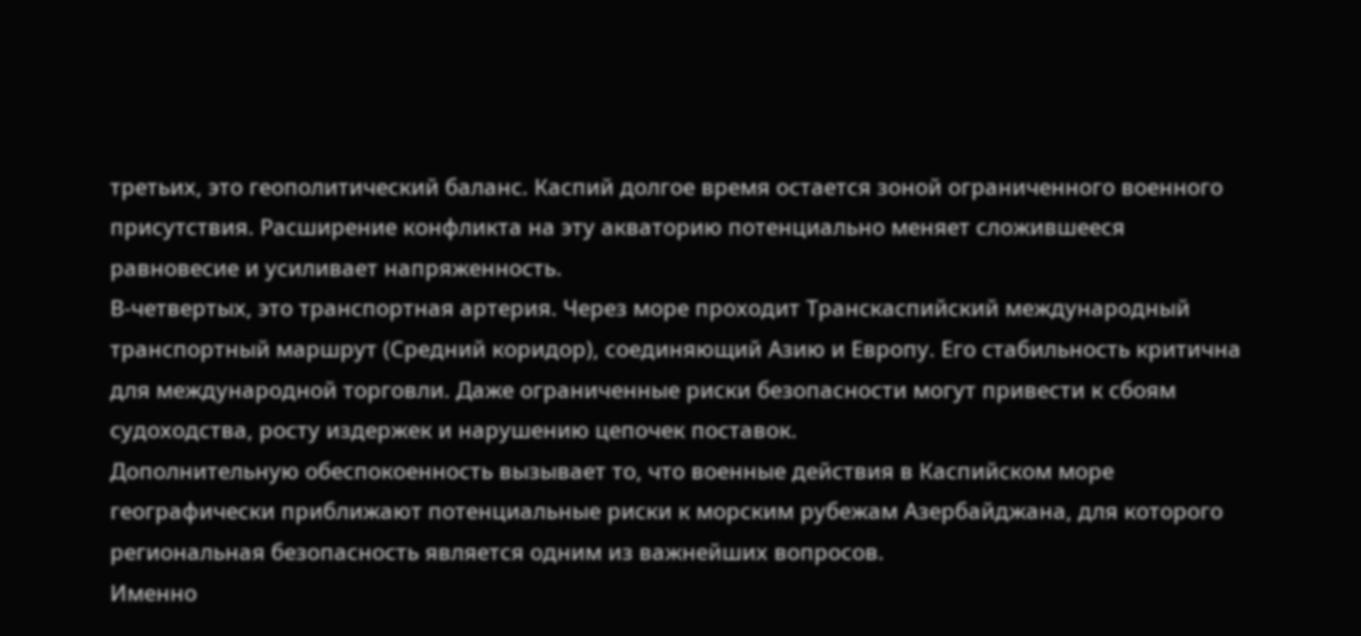третьих, это геополитический баланс. Каспий долгое время остается зоной ограниченного военного присутствия. Расширение конфликта на эту акваторию потенциально меняет сложившееся равновесие и усиливает напряженность.
В-четвертых, это транспортная артерия. Через море проходит Транскаспийский международный транспортный маршрут (Средний коридор), соединяющий Азию и Европу. Его стабильность критична для международной торговли. Даже ограниченные риски безопасности могут привести к сбоям судоходства, росту издержек и нарушению цепочек поставок.
Дополнительную обеспокоенность вызывает то, что военные действия в Каспийском море географически приближают потенциальные риски к морским рубежам Азербайджана, для которого региональная безопасность является одним из важнейших вопросов.
Именно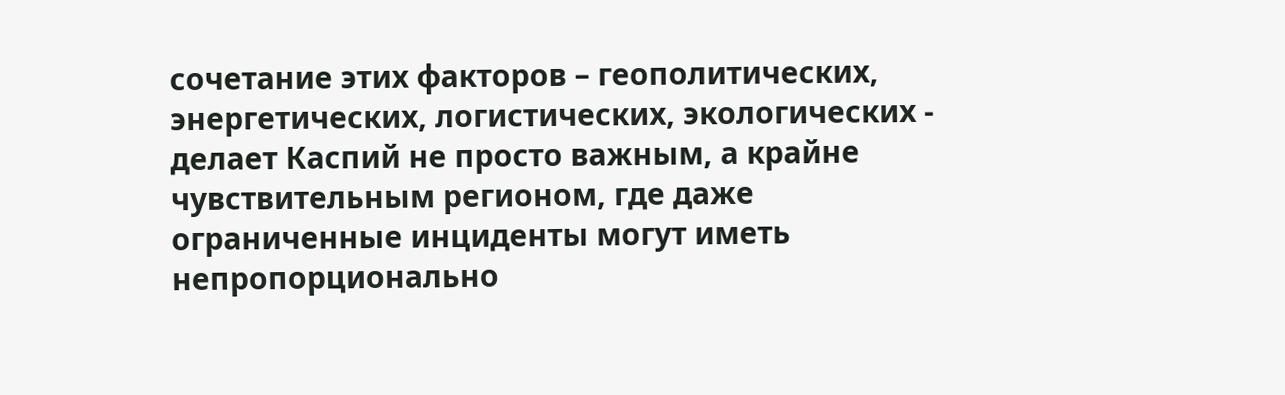сочетание этих факторов – геополитических, энергетических, логистических, экологических - делает Каспий не просто важным, а крайне чувствительным регионом, где даже ограниченные инциденты могут иметь непропорционально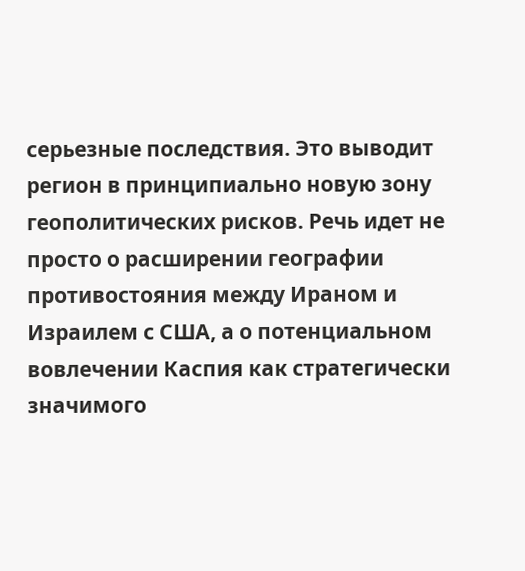серьезные последствия. Это выводит регион в принципиально новую зону геополитических рисков. Речь идет не просто о расширении географии противостояния между Ираном и Израилем с США, а о потенциальном вовлечении Каспия как стратегически значимого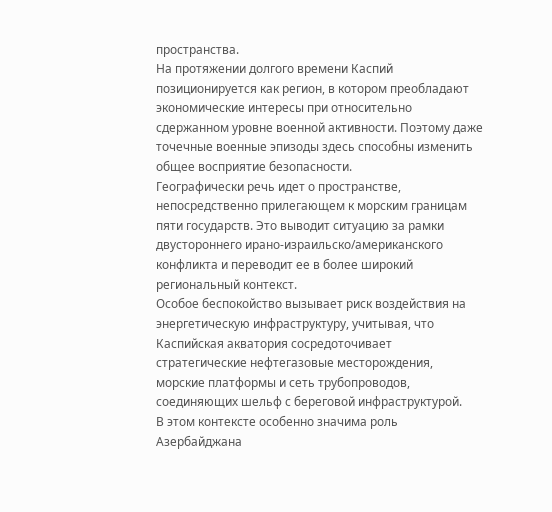пространства.
На протяжении долгого времени Каспий позиционируется как регион, в котором преобладают экономические интересы при относительно сдержанном уровне военной активности. Поэтому даже точечные военные эпизоды здесь способны изменить общее восприятие безопасности.
Географически речь идет о пространстве, непосредственно прилегающем к морским границам пяти государств. Это выводит ситуацию за рамки двустороннего ирано-израильско/американского конфликта и переводит ее в более широкий региональный контекст.
Особое беспокойство вызывает риск воздействия на энергетическую инфраструктуру, учитывая, что Каспийская акватория сосредоточивает стратегические нефтегазовые месторождения, морские платформы и сеть трубопроводов, соединяющих шельф с береговой инфраструктурой.
В этом контексте особенно значима роль Азербайджана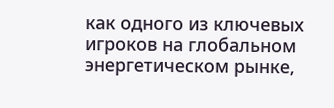как одного из ключевых игроков на глобальном энергетическом рынке,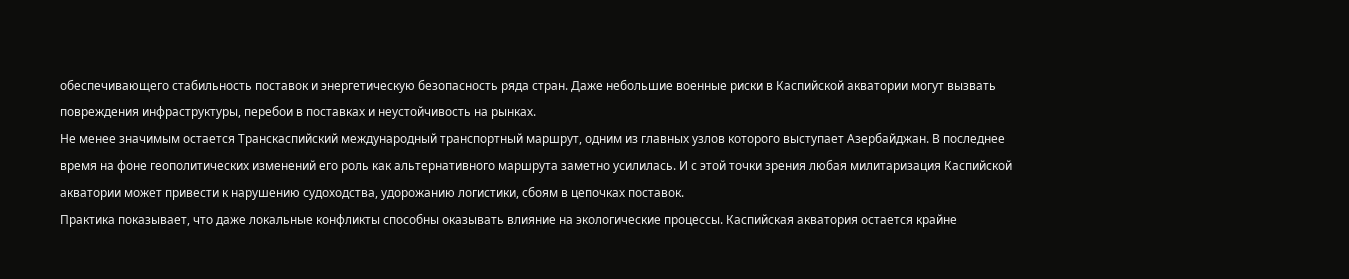обеспечивающего стабильность поставок и энергетическую безопасность ряда стран. Даже небольшие военные риски в Каспийской акватории могут вызвать повреждения инфраструктуры, перебои в поставках и неустойчивость на рынках.
Не менее значимым остается Транскаспийский международный транспортный маршрут, одним из главных узлов которого выступает Азербайджан. В последнее время на фоне геополитических изменений его роль как альтернативного маршрута заметно усилилась. И с этой точки зрения любая милитаризация Каспийской акватории может привести к нарушению судоходства, удорожанию логистики, сбоям в цепочках поставок.
Практика показывает, что даже локальные конфликты способны оказывать влияние на экологические процессы. Каспийская акватория остается крайне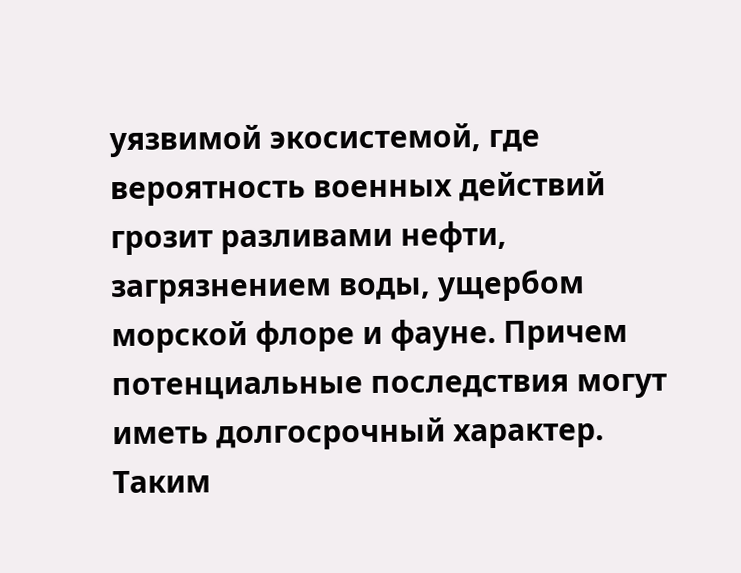уязвимой экосистемой, где вероятность военных действий грозит разливами нефти, загрязнением воды, ущербом морской флоре и фауне. Причем потенциальные последствия могут иметь долгосрочный характер.
Таким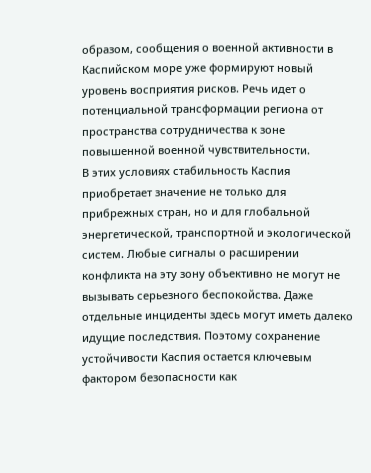образом, сообщения о военной активности в Каспийском море уже формируют новый уровень восприятия рисков. Речь идет о потенциальной трансформации региона от пространства сотрудничества к зоне повышенной военной чувствительности.
В этих условиях стабильность Каспия приобретает значение не только для прибрежных стран, но и для глобальной энергетической, транспортной и экологической систем. Любые сигналы о расширении конфликта на эту зону объективно не могут не вызывать серьезного беспокойства. Даже отдельные инциденты здесь могут иметь далеко идущие последствия. Поэтому сохранение устойчивости Каспия остается ключевым фактором безопасности как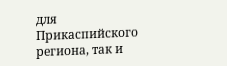для Прикаспийского региона, так и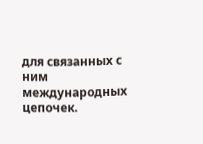для связанных с ним международных цепочек.